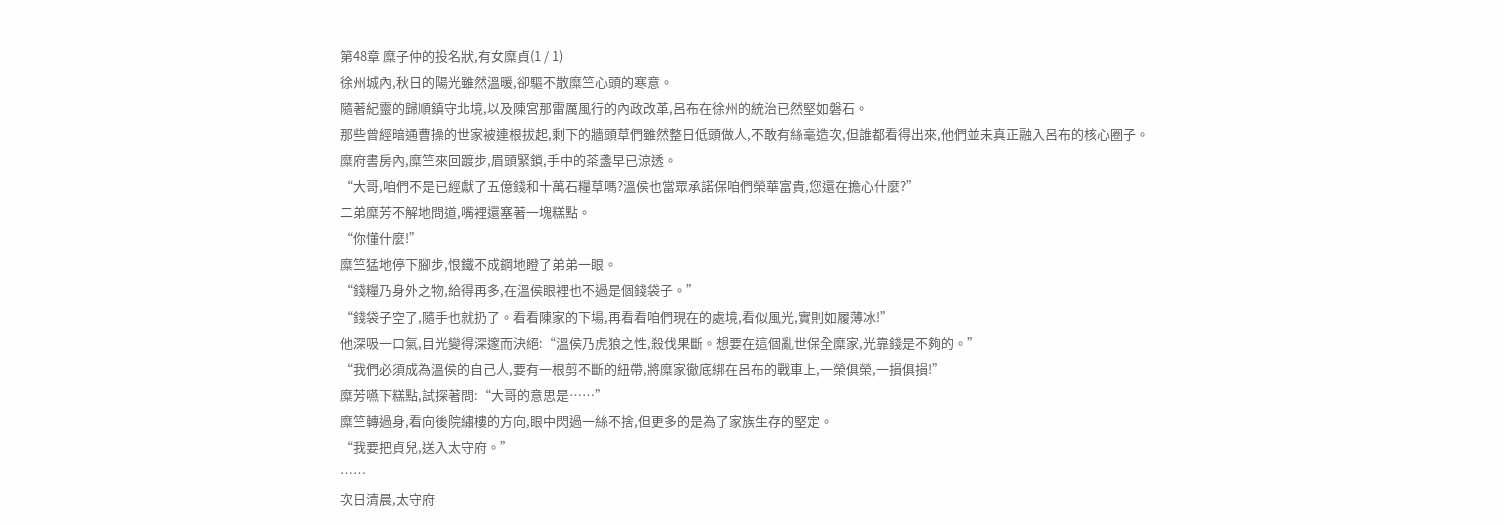第48章 糜子仲的投名狀,有女糜貞(1 / 1)
徐州城內,秋日的陽光雖然溫暖,卻驅不散糜竺心頭的寒意。
隨著紀靈的歸順鎮守北境,以及陳宮那雷厲風行的內政改革,呂布在徐州的統治已然堅如磐石。
那些曾經暗通曹操的世家被連根拔起,剩下的牆頭草們雖然整日低頭做人,不敢有絲毫造次,但誰都看得出來,他們並未真正融入呂布的核心圈子。
糜府書房內,糜竺來回踱步,眉頭緊鎖,手中的茶盞早已涼透。
“大哥,咱們不是已經獻了五億錢和十萬石糧草嗎?溫侯也當眾承諾保咱們榮華富貴,您還在擔心什麼?”
二弟糜芳不解地問道,嘴裡還塞著一塊糕點。
“你懂什麼!”
糜竺猛地停下腳步,恨鐵不成鋼地瞪了弟弟一眼。
“錢糧乃身外之物,給得再多,在溫侯眼裡也不過是個錢袋子。”
“錢袋子空了,隨手也就扔了。看看陳家的下場,再看看咱們現在的處境,看似風光,實則如履薄冰!”
他深吸一口氣,目光變得深邃而決絕:“溫侯乃虎狼之性,殺伐果斷。想要在這個亂世保全糜家,光靠錢是不夠的。”
“我們必須成為溫侯的自己人,要有一根剪不斷的紐帶,將糜家徹底綁在呂布的戰車上,一榮俱榮,一損俱損!”
糜芳嚥下糕點,試探著問:“大哥的意思是……”
糜竺轉過身,看向後院繡樓的方向,眼中閃過一絲不捨,但更多的是為了家族生存的堅定。
“我要把貞兒,送入太守府。”
……
次日清晨,太守府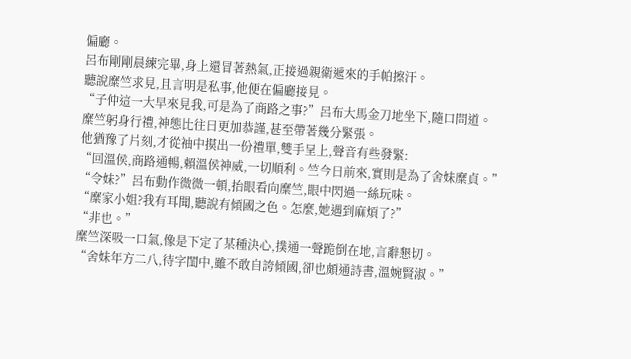偏廳。
呂布剛剛晨練完畢,身上還冒著熱氣,正接過親衛遞來的手帕擦汗。
聽說糜竺求見,且言明是私事,他便在偏廳接見。
“子仲這一大早來見我,可是為了商路之事?”呂布大馬金刀地坐下,隨口問道。
糜竺躬身行禮,神態比往日更加恭謹,甚至帶著幾分緊張。
他猶豫了片刻,才從袖中摸出一份禮單,雙手呈上,聲音有些發緊:
“回溫侯,商路通暢,賴溫侯神威,一切順利。竺今日前來,實則是為了舍妹糜貞。”
“令妹?”呂布動作微微一頓,抬眼看向糜竺,眼中閃過一絲玩味。
“糜家小姐?我有耳聞,聽說有傾國之色。怎麼,她遇到麻煩了?”
“非也。”
糜竺深吸一口氣,像是下定了某種決心,撲通一聲跪倒在地,言辭懇切。
“舍妹年方二八,待字閨中,雖不敢自誇傾國,卻也頗通詩書,溫婉賢淑。”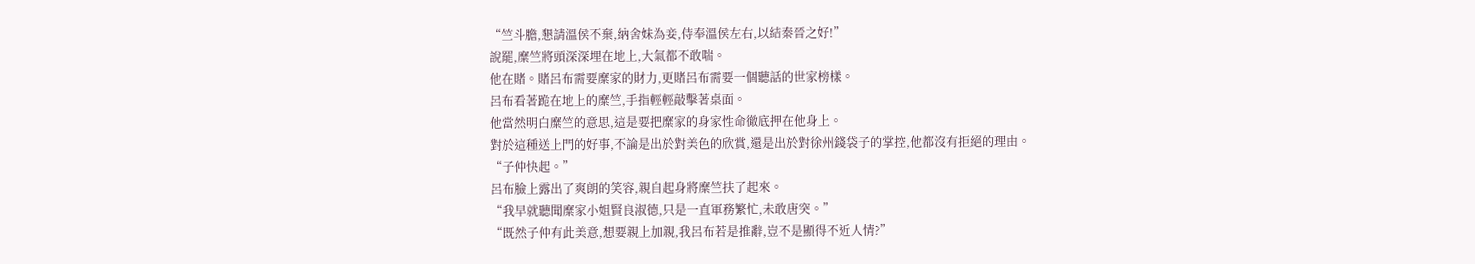“竺斗膽,懇請溫侯不棄,納舍妹為妾,侍奉溫侯左右,以結秦晉之好!”
說罷,糜竺將頭深深埋在地上,大氣都不敢喘。
他在賭。賭呂布需要糜家的財力,更賭呂布需要一個聽話的世家榜樣。
呂布看著跪在地上的糜竺,手指輕輕敲擊著桌面。
他當然明白糜竺的意思,這是要把糜家的身家性命徹底押在他身上。
對於這種送上門的好事,不論是出於對美色的欣賞,還是出於對徐州錢袋子的掌控,他都沒有拒絕的理由。
“子仲快起。”
呂布臉上露出了爽朗的笑容,親自起身將糜竺扶了起來。
“我早就聽聞糜家小姐賢良淑德,只是一直軍務繁忙,未敢唐突。”
“既然子仲有此美意,想要親上加親,我呂布若是推辭,豈不是顯得不近人情?”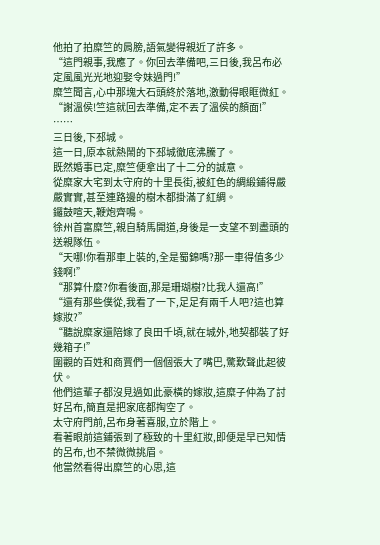他拍了拍糜竺的肩膀,語氣變得親近了許多。
“這門親事,我應了。你回去準備吧,三日後,我呂布必定風風光光地迎娶令妹過門!”
糜竺聞言,心中那塊大石頭終於落地,激動得眼眶微紅。
“謝溫侯!竺這就回去準備,定不丟了溫侯的顏面!”
……
三日後,下邳城。
這一日,原本就熱鬧的下邳城徹底沸騰了。
既然婚事已定,糜竺便拿出了十二分的誠意。
從糜家大宅到太守府的十里長街,被紅色的綢緞鋪得嚴嚴實實,甚至連路邊的樹木都掛滿了紅綢。
鑼鼓喧天,鞭炮齊鳴。
徐州首富糜竺,親自騎馬開道,身後是一支望不到盡頭的送親隊伍。
“天哪!你看那車上裝的,全是蜀錦嗎?那一車得值多少錢啊!”
“那算什麼?你看後面,那是珊瑚樹?比我人還高!”
“還有那些僕從,我看了一下,足足有兩千人吧?這也算嫁妝?”
“聽說糜家還陪嫁了良田千頃,就在城外,地契都裝了好幾箱子!”
圍觀的百姓和商賈們一個個張大了嘴巴,驚歎聲此起彼伏。
他們這輩子都沒見過如此豪橫的嫁妝,這糜子仲為了討好呂布,簡直是把家底都掏空了。
太守府門前,呂布身著喜服,立於階上。
看著眼前這鋪張到了極致的十里紅妝,即便是早已知情的呂布,也不禁微微挑眉。
他當然看得出糜竺的心思,這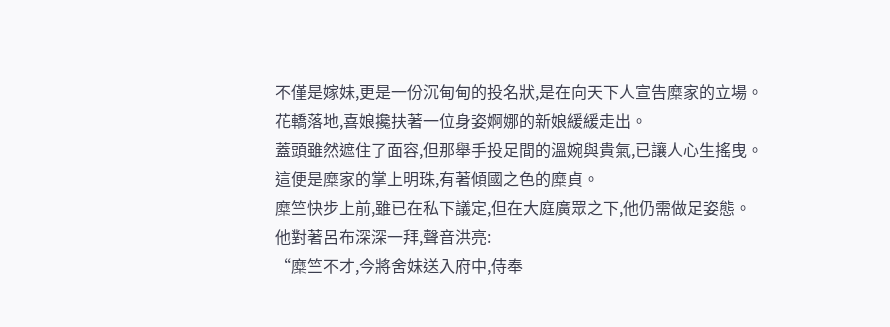不僅是嫁妹,更是一份沉甸甸的投名狀,是在向天下人宣告糜家的立場。
花轎落地,喜娘攙扶著一位身姿婀娜的新娘緩緩走出。
蓋頭雖然遮住了面容,但那舉手投足間的溫婉與貴氣,已讓人心生搖曳。
這便是糜家的掌上明珠,有著傾國之色的糜貞。
糜竺快步上前,雖已在私下議定,但在大庭廣眾之下,他仍需做足姿態。
他對著呂布深深一拜,聲音洪亮:
“糜竺不才,今將舍妹送入府中,侍奉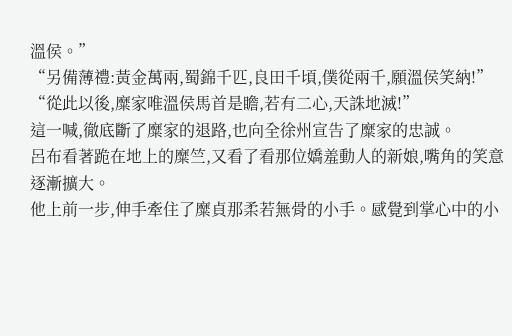溫侯。”
“另備薄禮:黃金萬兩,蜀錦千匹,良田千頃,僕從兩千,願溫侯笑納!”
“從此以後,糜家唯溫侯馬首是瞻,若有二心,天誅地滅!”
這一喊,徹底斷了糜家的退路,也向全徐州宣告了糜家的忠誠。
呂布看著跪在地上的糜竺,又看了看那位嬌羞動人的新娘,嘴角的笑意逐漸擴大。
他上前一步,伸手牽住了糜貞那柔若無骨的小手。感覺到掌心中的小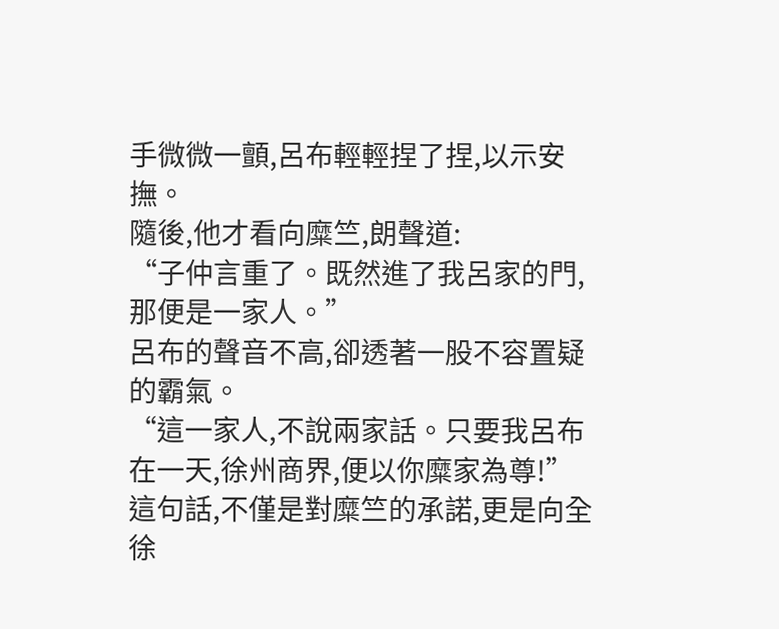手微微一顫,呂布輕輕捏了捏,以示安撫。
隨後,他才看向糜竺,朗聲道:
“子仲言重了。既然進了我呂家的門,那便是一家人。”
呂布的聲音不高,卻透著一股不容置疑的霸氣。
“這一家人,不說兩家話。只要我呂布在一天,徐州商界,便以你糜家為尊!”
這句話,不僅是對糜竺的承諾,更是向全徐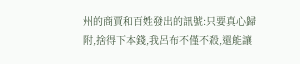州的商賈和百姓發出的訊號:只要真心歸附,捨得下本錢,我呂布不僅不殺,還能讓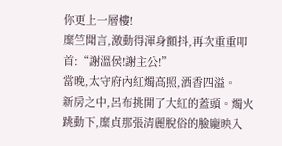你更上一層樓!
糜竺聞言,激動得渾身顫抖,再次重重叩首:“謝溫侯!謝主公!”
當晚,太守府內紅燭高照,酒香四溢。
新房之中,呂布挑開了大紅的蓋頭。燭火跳動下,糜貞那張清麗脫俗的臉龐映入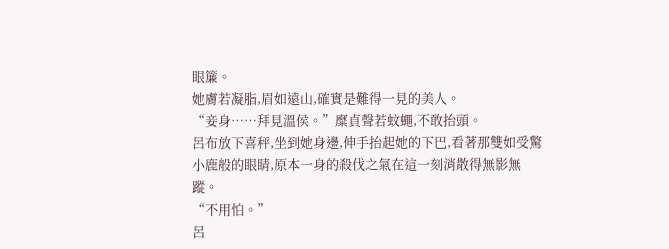眼簾。
她膚若凝脂,眉如遠山,確實是難得一見的美人。
“妾身……拜見溫侯。”糜貞聲若蚊蠅,不敢抬頭。
呂布放下喜秤,坐到她身邊,伸手抬起她的下巴,看著那雙如受驚小鹿般的眼睛,原本一身的殺伐之氣在這一刻消散得無影無蹤。
“不用怕。”
呂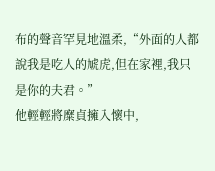布的聲音罕見地溫柔,“外面的人都說我是吃人的虓虎,但在家裡,我只是你的夫君。”
他輕輕將糜貞擁入懷中,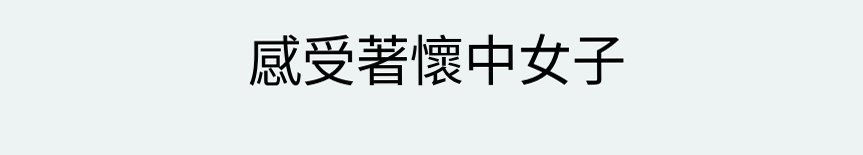感受著懷中女子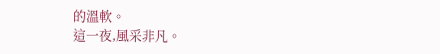的溫軟。
這一夜,風采非凡。